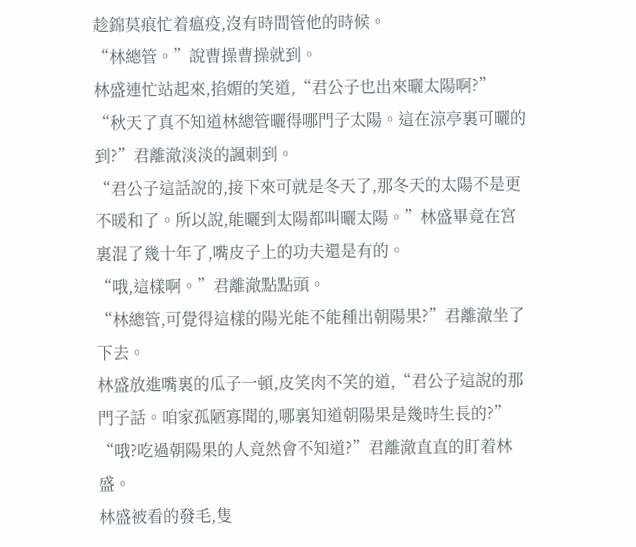趁錦莫痕忙着瘟疫,沒有時間管他的時候。
“林總管。”說曹操曹操就到。
林盛連忙站起來,掐媚的笑道,“君公子也出來曬太陽啊?”
“秋天了真不知道林總管曬得哪門子太陽。這在涼亭裏可曬的到?”君離澈淡淡的諷刺到。
“君公子這話說的,接下來可就是冬天了,那冬天的太陽不是更不暖和了。所以說,能曬到太陽都叫曬太陽。”林盛畢竟在宮裏混了幾十年了,嘴皮子上的功夫還是有的。
“哦,這樣啊。”君離澈點點頭。
“林總管,可覺得這樣的陽光能不能種出朝陽果?”君離澈坐了下去。
林盛放進嘴裏的瓜子一頓,皮笑肉不笑的道,“君公子這說的那門子話。咱家孤陋寡聞的,哪裏知道朝陽果是幾時生長的?”
“哦?吃過朝陽果的人竟然會不知道?”君離澈直直的盯着林盛。
林盛被看的發毛,隻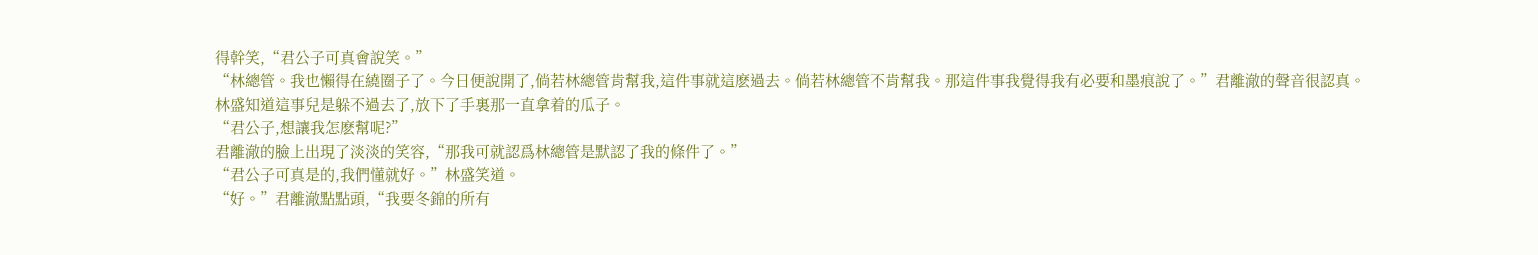得幹笑,“君公子可真會說笑。”
“林總管。我也懶得在繞圈子了。今日便說開了,倘若林總管肯幫我,這件事就這麽過去。倘若林總管不肯幫我。那這件事我覺得我有必要和墨痕說了。”君離澈的聲音很認真。
林盛知道這事兒是躲不過去了,放下了手裏那一直拿着的瓜子。
“君公子,想讓我怎麽幫呢?”
君離澈的臉上出現了淡淡的笑容,“那我可就認爲林總管是默認了我的條件了。”
“君公子可真是的,我們懂就好。”林盛笑道。
“好。”君離澈點點頭,“我要冬錦的所有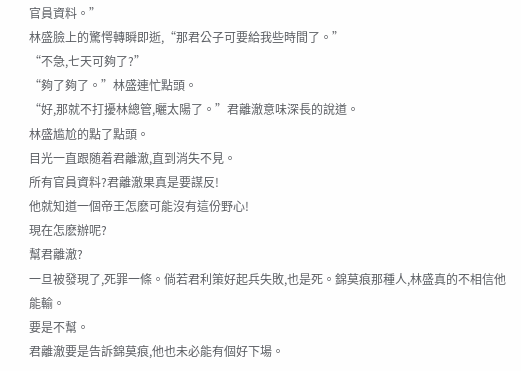官員資料。”
林盛臉上的驚愕轉瞬即逝,“那君公子可要給我些時間了。”
“不急,七天可夠了?”
“夠了夠了。”林盛連忙點頭。
“好,那就不打擾林總管,曬太陽了。”君離澈意味深長的說道。
林盛尴尬的點了點頭。
目光一直跟随着君離澈,直到消失不見。
所有官員資料?君離澈果真是要謀反!
他就知道一個帝王怎麽可能沒有這份野心!
現在怎麽辦呢?
幫君離澈?
一旦被發現了,死罪一條。倘若君利策好起兵失敗,也是死。錦莫痕那種人,林盛真的不相信他能輸。
要是不幫。
君離澈要是告訴錦莫痕,他也未必能有個好下場。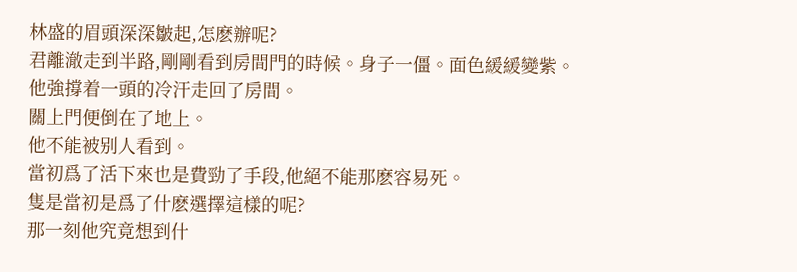林盛的眉頭深深皺起,怎麽辦呢?
君離澈走到半路,剛剛看到房間門的時候。身子一僵。面色緩緩變紫。
他強撐着一頭的冷汗走回了房間。
關上門便倒在了地上。
他不能被别人看到。
當初爲了活下來也是費勁了手段,他絕不能那麽容易死。
隻是當初是爲了什麽選擇這樣的呢?
那一刻他究竟想到什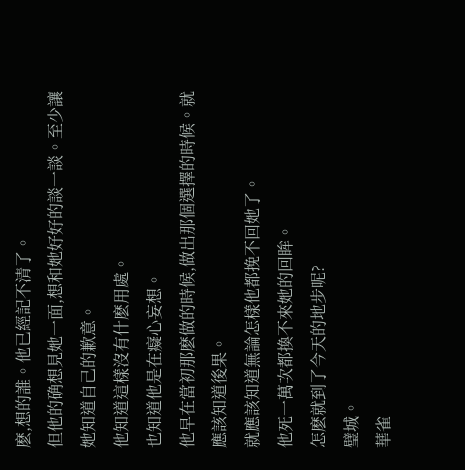麽,想的誰。他已經記不清了。
但他的确想見她一面,想和她好好的談一談。至少讓她知道自己的歉意。
他知道這樣沒有什麽用處。
也知道他是在癡心妄想。
他早在當初那麽做的時候,做出那個選擇的時候。就應該知道後果。
就應該知道無論怎樣他都挽不回她了。
他死一萬次都換不來她的回眸。
怎麽就到了今天的地步呢?
璧城。
華雀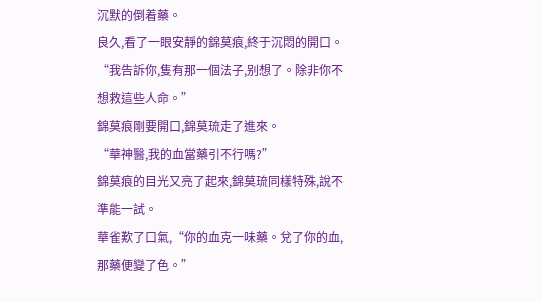沉默的倒着藥。
良久,看了一眼安靜的錦莫痕,終于沉悶的開口。“我告訴你,隻有那一個法子,别想了。除非你不想救這些人命。”
錦莫痕剛要開口,錦莫琉走了進來。
“華神醫,我的血當藥引不行嗎?”
錦莫痕的目光又亮了起來,錦莫琉同樣特殊,說不準能一試。
華雀歎了口氣,“你的血克一味藥。兌了你的血,那藥便變了色。”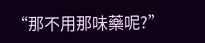“那不用那味藥呢?”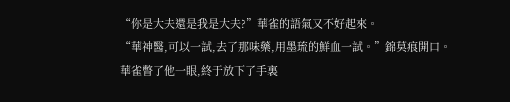“你是大夫還是我是大夫?”華雀的語氣又不好起來。
“華神醫,可以一試,去了那味藥,用墨琉的鮮血一試。”錦莫痕開口。
華雀瞥了他一眼,終于放下了手裏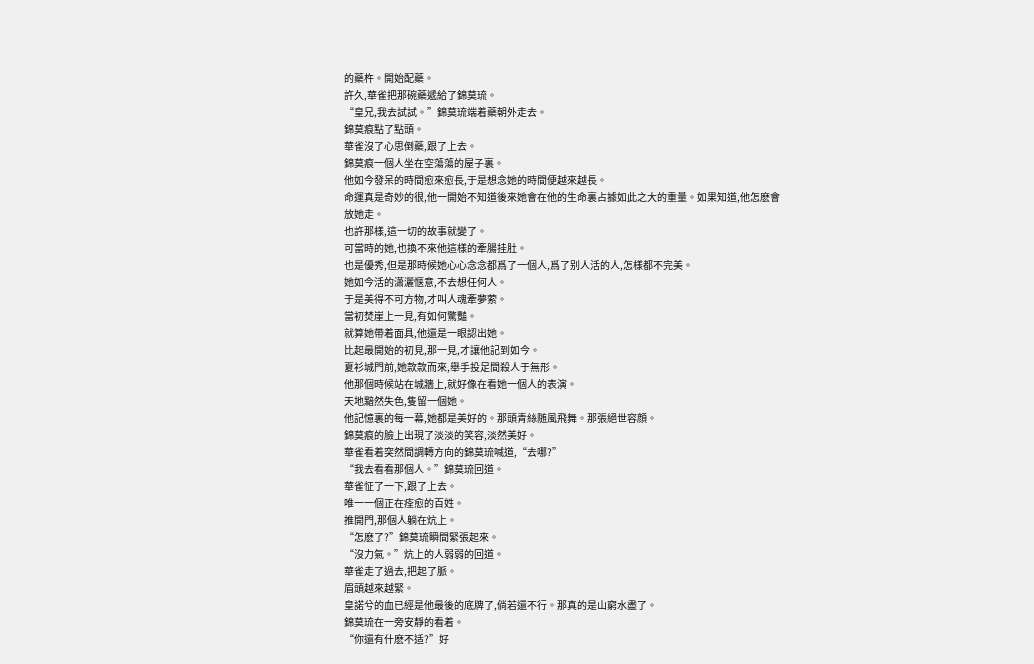的藥杵。開始配藥。
許久,華雀把那碗藥遞給了錦莫琉。
“皇兄,我去試試。”錦莫琉端着藥朝外走去。
錦莫痕點了點頭。
華雀沒了心思倒藥,跟了上去。
錦莫痕一個人坐在空蕩蕩的屋子裏。
他如今發呆的時間愈來愈長,于是想念她的時間便越來越長。
命運真是奇妙的很,他一開始不知道後來她會在他的生命裏占據如此之大的重量。如果知道,他怎麽會放她走。
也許那樣,這一切的故事就變了。
可當時的她,也換不來他這樣的牽腸挂肚。
也是優秀,但是那時候她心心念念都爲了一個人,爲了别人活的人,怎樣都不完美。
她如今活的潇灑惬意,不去想任何人。
于是美得不可方物,才叫人魂牽夢萦。
當初焚崖上一見,有如何驚豔。
就算她帶着面具,他還是一眼認出她。
比起最開始的初見,那一見,才讓他記到如今。
夏衫城門前,她款款而來,舉手投足間殺人于無形。
他那個時候站在城牆上,就好像在看她一個人的表演。
天地黯然失色,隻留一個她。
他記憶裏的每一幕,她都是美好的。那頭青絲随風飛舞。那張絕世容顔。
錦莫痕的臉上出現了淡淡的笑容,淡然美好。
華雀看着突然間調轉方向的錦莫琉喊道,“去哪?”
“我去看看那個人。”錦莫琉回道。
華雀怔了一下,跟了上去。
唯一一個正在痊愈的百姓。
推開門,那個人躺在炕上。
“怎麽了?”錦莫琉瞬間緊張起來。
“沒力氣。”炕上的人弱弱的回道。
華雀走了過去,把起了脈。
眉頭越來越緊。
皇諾兮的血已經是他最後的底牌了,倘若還不行。那真的是山窮水盡了。
錦莫琉在一旁安靜的看着。
“你還有什麽不适?”好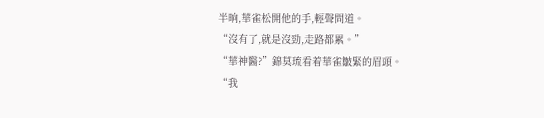半晌,華雀松開他的手,輕聲問道。
“沒有了,就是沒勁,走路都累。”
“華神醫?”錦莫琉看着華雀皺緊的眉頭。
“我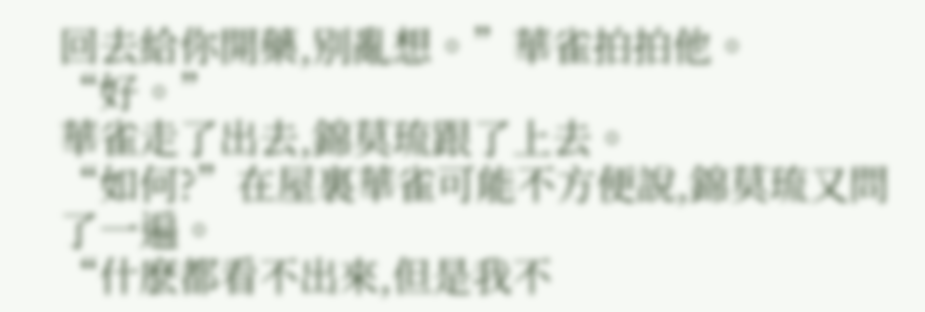回去給你開藥,别亂想。”華雀拍拍他。
“好。”
華雀走了出去,錦莫琉跟了上去。
“如何?”在屋裏華雀可能不方便說,錦莫琉又問了一遍。
“什麽都看不出來,但是我不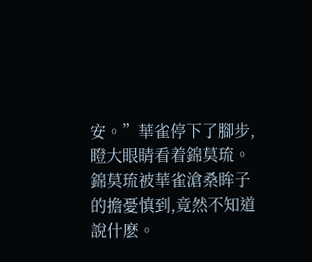安。”華雀停下了腳步,瞪大眼睛看着錦莫琉。
錦莫琉被華雀滄桑眸子的擔憂慎到,竟然不知道說什麽。